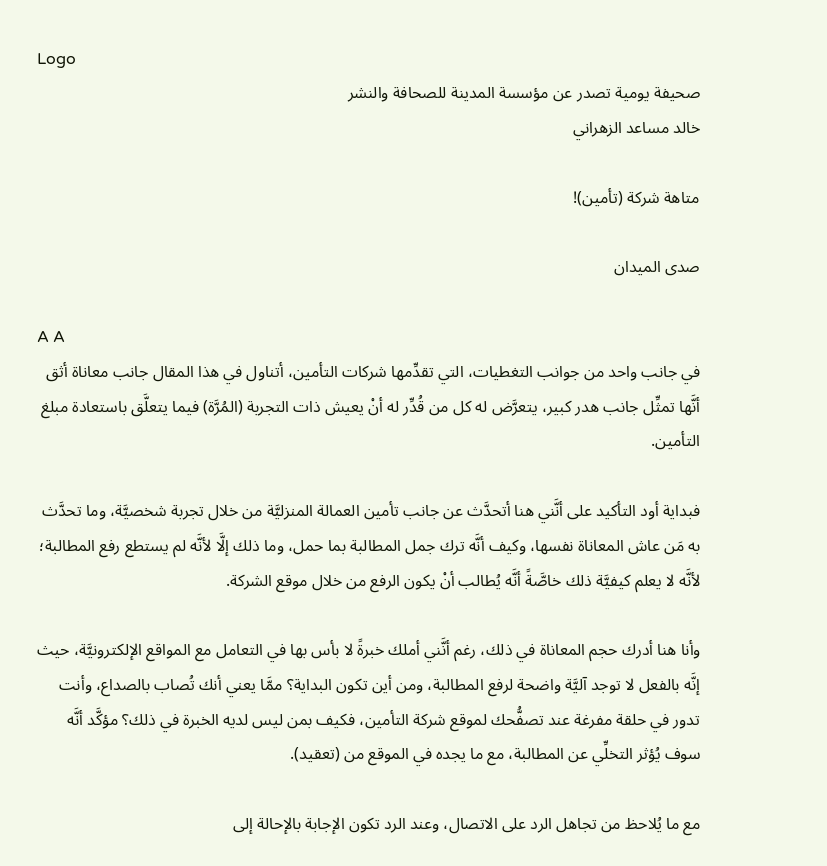Logo
صحيفة يومية تصدر عن مؤسسة المدينة للصحافة والنشر
خالد مساعد الزهراني

متاهة شركة (تأمين)!

صدى الميدان

A A
في جانب واحد من جوانب التغطيات، التي تقدِّمها شركات التأمين، أتناول في هذا المقال جانب معاناة أثق أنَّها تمثِّل جانب هدر كبير، يتعرَّض له كل من قُدِّر له أنْ يعيش ذات التجربة (المُرَّة) فيما يتعلَّق باستعادة مبلغ التأمين.

فبداية أود التأكيد على أنَّني هنا أتحدَّث عن جانب تأمين العمالة المنزليَّة من خلال تجربة شخصيَّة، وما تحدَّث به مَن عاش المعاناة نفسها، وكيف أنَّه ترك جمل المطالبة بما حمل، وما ذلك إلَّا لأنَّه لم يستطع رفع المطالبة؛ لأنَّه لا يعلم كيفيَّة ذلك خاصَّةً أنَّه يُطالب أنْ يكون الرفع من خلال موقع الشركة.

وأنا هنا أدرك حجم المعاناة في ذلك، رغم أنَّني أملك خبرةً لا بأس بها في التعامل مع المواقع الإلكترونيَّة، حيث إنَّه بالفعل لا توجد آليَّة واضحة لرفع المطالبة، ومن أين تكون البداية؟ ممَّا يعني أنك تُصاب بالصداع، وأنت تدور في حلقة مفرغة عند تصفُّحك لموقع شركة التأمين، فكيف بمن ليس لديه الخبرة في ذلك؟ مؤكَّد أنَّه سوف يُؤثر التخلِّي عن المطالبة، مع ما يجده في الموقع من (تعقيد).

مع ما يُلاحظ من تجاهل الرد على الاتصال، وعند الرد تكون الإجابة بالإحالة إلى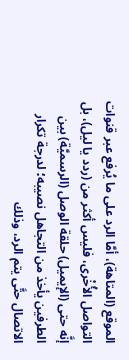الموقع (المتاهة)، أمَّا الرد على ما يُرفع عبر قنوات التواصل الأُخْرى، فليس أكثر من (ردد يا ليل)، بل إنَّه حتى (الإيميل) حلقة الوصل (الرسميَّة) بين الطرفين يأخذ من التجاهل نصيبه؛ لدرجة تكرار الاتصال حتَّى يتم الرد، وذلك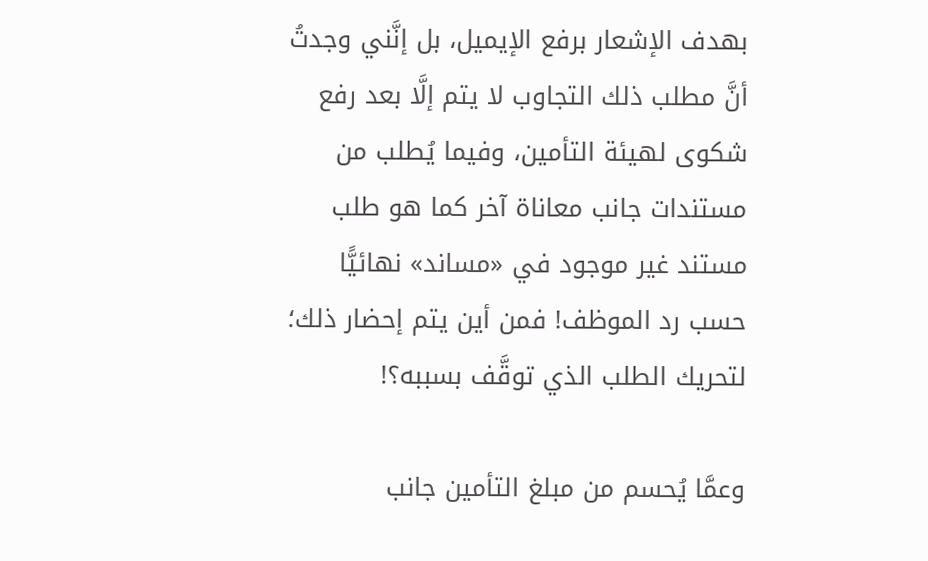بهدف الإشعار برفع الإيميل، بل إنَّني وجدتُ أنَّ مطلب ذلك التجاوب لا يتم إلَّا بعد رفع شكوى لهيئة التأمين، وفيما يُطلب من مستندات جانب معاناة آخر كما هو طلب مستند غير موجود في «مساند» نهائيًّا حسب رد الموظف! فمن أين يتم إحضار ذلك؛ لتحريك الطلب الذي توقَّف بسببه؟!

وعمَّا يُحسم من مبلغ التأمين جانب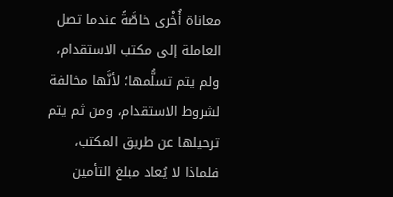معاناة أُخْرى خاصَّةً عندما تصل العاملة إلى مكتب الاستقدام، ولم يتم تسلُّمها؛ لأنَّها مخالفة لشروط الاستقدام، ومن ثم يتم ترحيلها عن طريق المكتب، فلماذا لا يُعاد مبلغ التأمين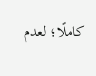كاملًا؛ لعدم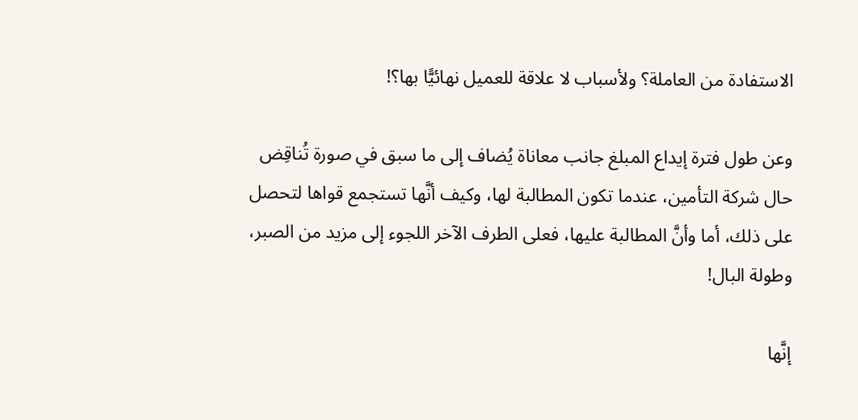الاستفادة من العاملة؟ ولأسباب لا علاقة للعميل نهائيًّا بها؟!

وعن طول فترة إيداع المبلغ جانب معاناة يُضاف إلى ما سبق في صورة تُناقِض حال شركة التأمين، عندما تكون المطالبة لها، وكيف أنَّها تستجمع قواها لتحصل على ذلك، أما وأنَّ المطالبة عليها، فعلى الطرف الآخر اللجوء إلى مزيد من الصبر، وطولة البال!

إنَّها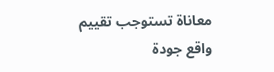معاناة تستوجب تقييم واقع جودة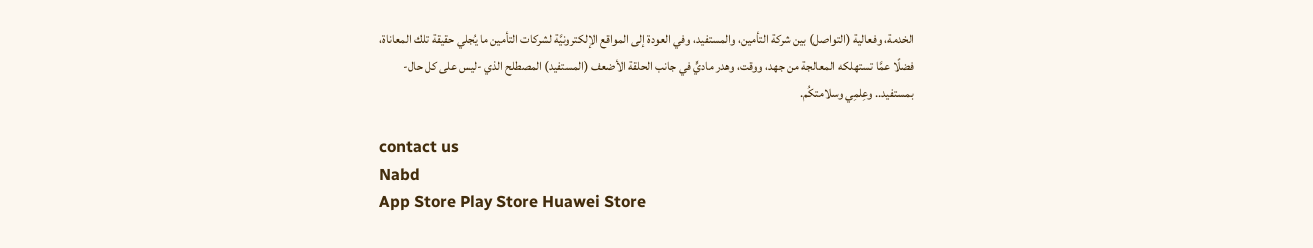الخدمة، وفعالية (التواصل) بين شركة التأمين، والمستفيد، وفي العودة إلى المواقع الإلكترونيَّة لشركات التأمين ما يُجلي حقيقة تلك المعاناة، فضلًا عمَّا تستهلكه المعالجة من جهد، ووقت، وهدر ماديٍّ في جانب الحلقة الأضعف (المستفيد) المصطلح الذي -ليس على كل حال- بمستفيد.. وعِلمِي وسلامتكُم.

contact us
Nabd
App Store Play Store Huawei Store